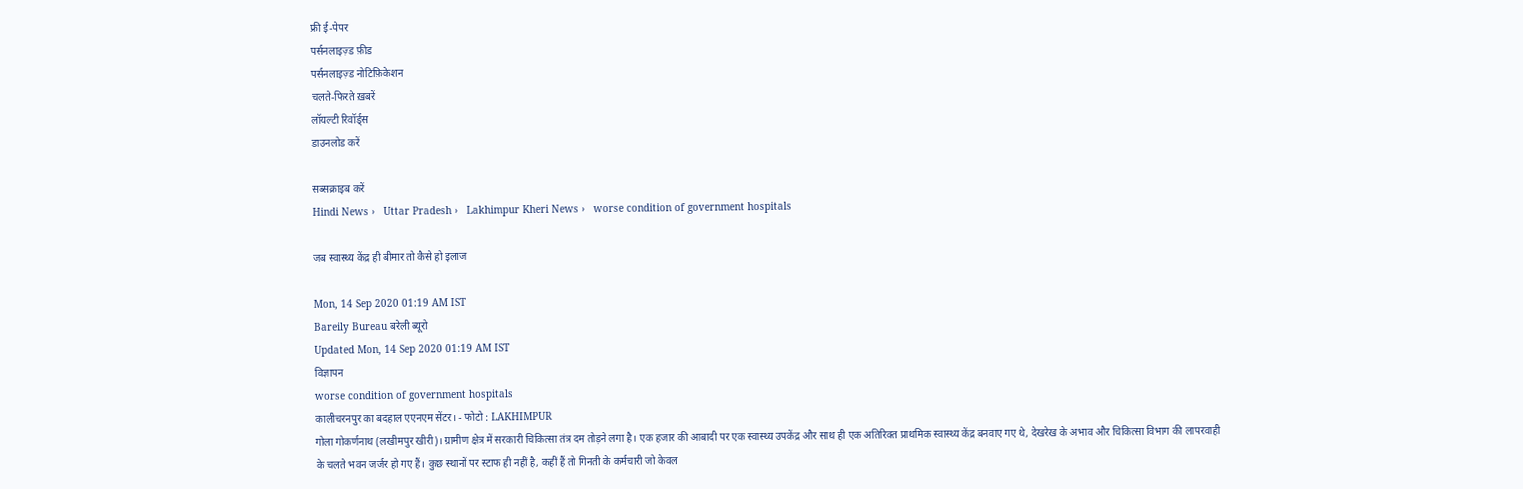फ्री ई-पेपर
पर्सनलाइज़्ड फ़ीड
पर्सनलाइज़्ड नोटिफ़िकेशन
चलते-फिरते ख़बरें
लॉयल्टी रिवॉर्ड्स
डाउनलोड करें

सब्सक्राइब करें
Hindi News ›   Uttar Pradesh ›   Lakhimpur Kheri News ›   worse condition of government hospitals

जब स्वास्थ्य केंद्र ही बीमार तो कैसे हो इलाज

Mon, 14 Sep 2020 01:19 AM IST
Bareily Bureau बरेली ब्यूरो
Updated Mon, 14 Sep 2020 01:19 AM IST
विज्ञापन
worse condition of government hospitals
कालीचरनपुर का बदहाल एएनएम सेंटर। - फोटो : LAKHIMPUR
गोला गोकर्णनाथ (लखीमपुर खीरी)। ग्रामीण क्षेत्र में सरकारी चिकित्सा तंत्र दम तोड़ने लगा है। एक हजार की आबादी पर एक स्वास्थ्य उपकेंद्र और साथ ही एक अतिरिक्त प्राथमिक स्वास्थ्य केंद्र बनवाए गए थे, देखरेख के अभाव और चिकित्सा विभाग की लापरवाही के चलते भवन जर्जर हो गए हैं। कुछ स्थानों पर स्टाफ ही नहीं है, कहीं हैं तो गिनती के कर्मचारी जो केवल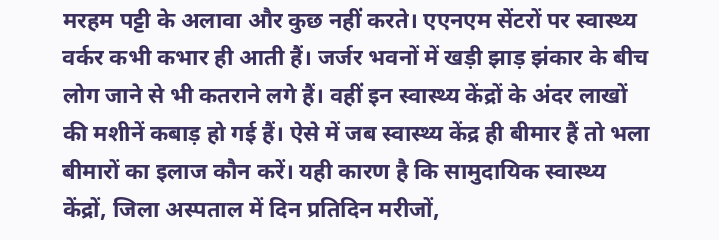मरहम पट्टी के अलावा और कुछ नहीं करते। एएनएम सेंटरों पर स्वास्थ्य वर्कर कभी कभार ही आती हैं। जर्जर भवनों में खड़ी झाड़ झंकार के बीच लोग जाने से भी कतराने लगे हैं। वहीं इन स्वास्थ्य केंद्रों के अंदर लाखों की मशीनें कबाड़ हो गई हैं। ऐसे में जब स्वास्थ्य केंद्र ही बीमार हैं तो भला बीमारों का इलाज कौन करें। यही कारण है कि सामुदायिक स्वास्थ्य केंद्रों, जिला अस्पताल में दिन प्रतिदिन मरीजों,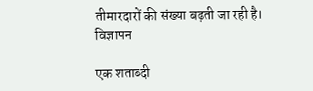तीमारदारों की संख्या बढ़ती जा रही है।
विज्ञापन

एक शताब्दी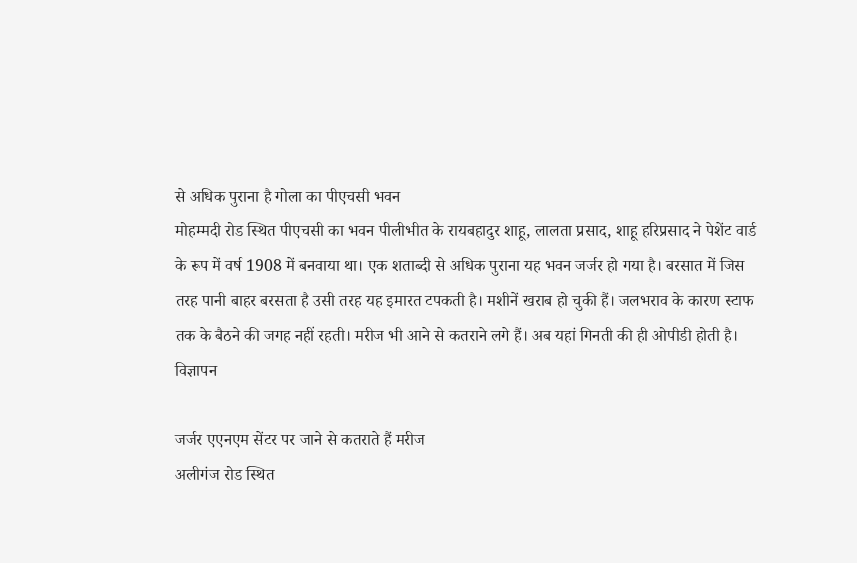से अधिक पुराना है गोला का पीएचसी भवन
मोहम्मदी रोड स्थित पीएचसी का भवन पीलीभीत के रायबहादुर शाहू, लालता प्रसाद, शाहू हरिप्रसाद ने पेशेंट वार्ड के रूप में वर्ष 1908 में बनवाया था। एक शताब्दी से अधिक पुराना यह भवन जर्जर हो गया है। बरसात में जिस तरह पानी बाहर बरसता है उसी तरह यह इमारत टपकती है। मशीनें खराब हो चुकी हैं। जलभराव के कारण स्टाफ तक के बैठने की जगह नहीं रहती। मरीज भी आने से कतराने लगे हैं। अब यहां गिनती की ही ओपीडी होती है।
विज्ञापन

जर्जर एएनएम सेंटर पर जाने से कतराते हैं मरीज
अलीगंज रोड स्थित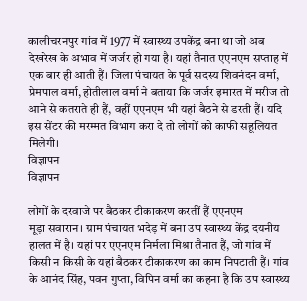कालीचरनपुर गांव में 1977 में स्वास्थ्य उपकेंद्र बना था जो अब देखरेख के अभाव में जर्जर हो गया है। यहां तैनात एएनएम सप्ताह में एक बार ही आती हैं। जिला पंचायत के पूर्व सदस्य शिवनंदन वर्मा, प्रेमपाल वर्मा, होतीलाल वर्मा ने बताया कि जर्जर इमारत में मरीज तो आने से कतराते ही हैं, वहीं एएनएम भी यहां बैठने से डरती हैं। यदि इस सेंटर की मरम्मत विभाग करा दे तो लोगों को काफी सहूलियत मिलेगी।
विज्ञापन
विज्ञापन

लोगों के दरवाजे पर बैठकर टीकाकरण करतीं हैं एएनएम
मूड़ा सवारान। ग्राम पंचायत भदेड़ में बना उप स्वास्थ्य केंद्र दयनीय हालत में है। यहां पर एएनएम निर्मला मिश्रा तैनात हैं, जो गांव में किसी न किसी के यहां बैठकर टीकाकरण का काम निपटाती हैं। गांव के आनंद सिंह, पवन गुप्ता, विपिन वर्मा का कहना है कि उप स्वास्थ्य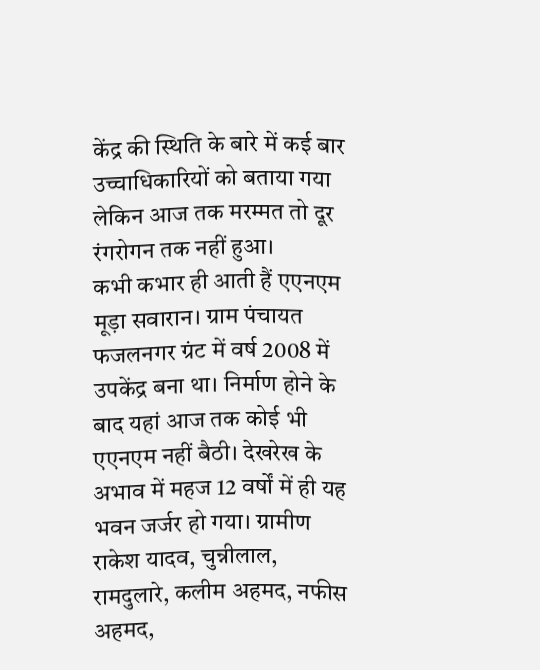केंद्र की स्थिति के बारे में कई बार उच्चाधिकारियों को बताया गया लेकिन आज तक मरम्मत तो दूर रंगरोगन तक नहीं हुआ।
कभी कभार ही आती हैं एएनएम
मूड़ा सवारान। ग्राम पंचायत फजलनगर ग्रंट में वर्ष 2008 में उपकेंद्र बना था। निर्माण होने के बाद यहां आज तक कोई भी एएनएम नहीं बैठी। देखरेख के अभाव में महज 12 वर्षों में ही यह भवन जर्जर हो गया। ग्रामीण राकेश यादव, चुन्नीलाल, रामदुलारे, कलीम अहमद, नफीस अहमद,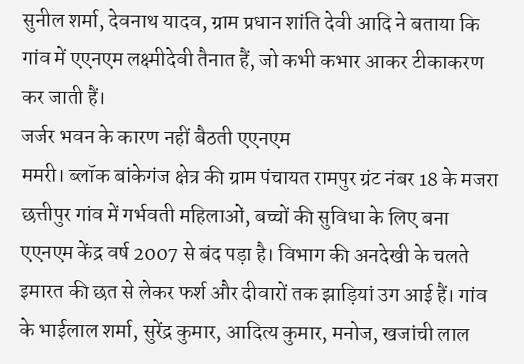सुनील शर्मा, देवनाथ यादव, ग्राम प्रधान शांति देवी आदि ने बताया कि गांव में एएनएम लक्ष्मीदेवी तैनात हैं, जो कभी कभार आकर टीकाकरण कर जाती हैं।
जर्जर भवन के कारण नहीं बैठती एएनएम
ममरी। ब्लॉक बांकेगंज क्षेत्र की ग्राम पंचायत रामपुर ग्रंट नंबर 18 के मजरा छत्तीपुर गांव में गर्भवती महिलाओं, बच्चों की सुविधा के लिए बना एएनएम केंद्र वर्ष 2007 से बंद पड़ा है। विभाग की अनदेखी के चलते इमारत की छत से लेकर फर्श और दीवारों तक झाड़ियां उग आई हैं। गांव के भाईलाल शर्मा, सुरेंद्र कुमार, आदित्य कुमार, मनोज, खजांची लाल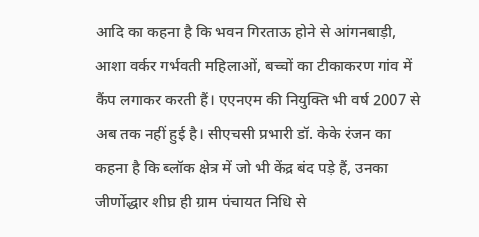आदि का कहना है कि भवन गिरताऊ होने से आंगनबाड़ी, आशा वर्कर गर्भवती महिलाओं, बच्चों का टीकाकरण गांव में कैंप लगाकर करती हैं। एएनएम की नियुक्ति भी वर्ष 2007 से अब तक नहीं हुई है। सीएचसी प्रभारी डॉ. केके रंजन का कहना है कि ब्लॉक क्षेत्र में जो भी केंद्र बंद पड़े हैं, उनका जीर्णोद्धार शीघ्र ही ग्राम पंचायत निधि से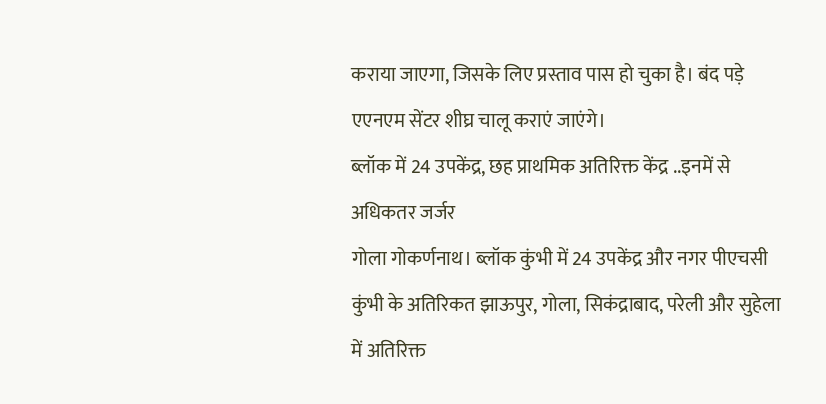कराया जाएगा, जिसके लिए प्रस्ताव पास हो चुका है। बंद पड़े एएनएम सेंटर शीघ्र चालू कराएं जाएंगे।
ब्लॉक में 24 उपकेंद्र, छह प्राथमिक अतिरिक्त केंद्र ..इनमें से अधिकतर जर्जर
गोला गोकर्णनाथ। ब्लॉक कुंभी में 24 उपकेंद्र और नगर पीएचसी कुंभी के अतिरिकत झाऊपुर, गोला, सिकंद्राबाद, परेली और सुहेला में अतिरिक्त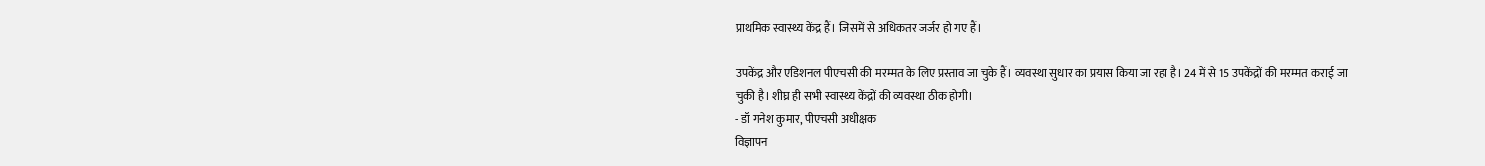प्राथमिक स्वास्थ्य केंद्र हैं। जिसमें से अधिकतर जर्जर हो गए हैं।

उपकेंद्र और एडिशनल पीएचसी की मरम्मत के लिए प्रस्ताव जा चुके हैं। व्यवस्था सुधार का प्रयास किया जा रहा है। 24 में से 15 उपकेंद्रों की मरम्मत कराई जा चुकी है। शीघ्र ही सभी स्वास्थ्य केंद्रों की व्यवस्था ठीक होगी।
- डॉ गनेश कुमार, पीएचसी अधीक्षक
विज्ञापन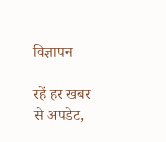विज्ञापन

रहें हर खबर से अपडेट,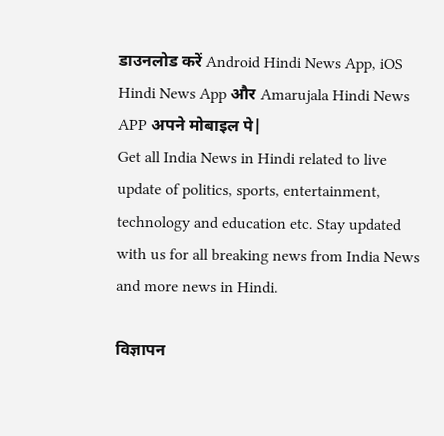डाउनलोड करें Android Hindi News App, iOS Hindi News App और Amarujala Hindi News APP अपने मोबाइल पे|
Get all India News in Hindi related to live update of politics, sports, entertainment, technology and education etc. Stay updated with us for all breaking news from India News and more news in Hindi.

विज्ञापन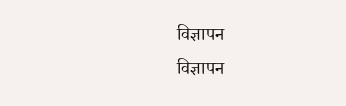विज्ञापन
विज्ञापन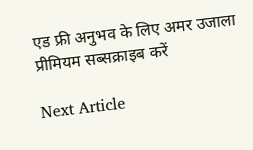एड फ्री अनुभव के लिए अमर उजाला प्रीमियम सब्सक्राइब करें

Next Article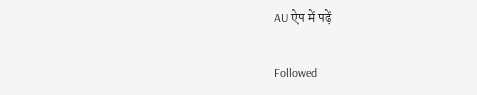AU ऐप में पढ़ें

Followed